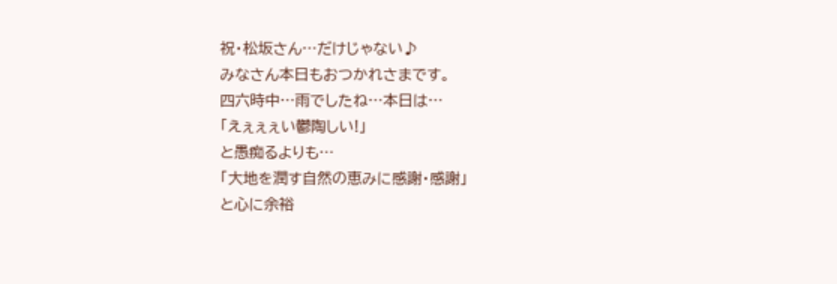祝・松坂さん…だけじゃない♪
みなさん本日もおつかれさまです。
四六時中…雨でしたね…本日は…
「えぇぇぇい鬱陶しい!」
と愚痴るよりも…
「大地を潤す自然の恵みに感謝・感謝」
と心に余裕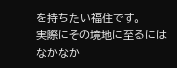を持ちたい福住です。
実際にその境地に至るにはなかなか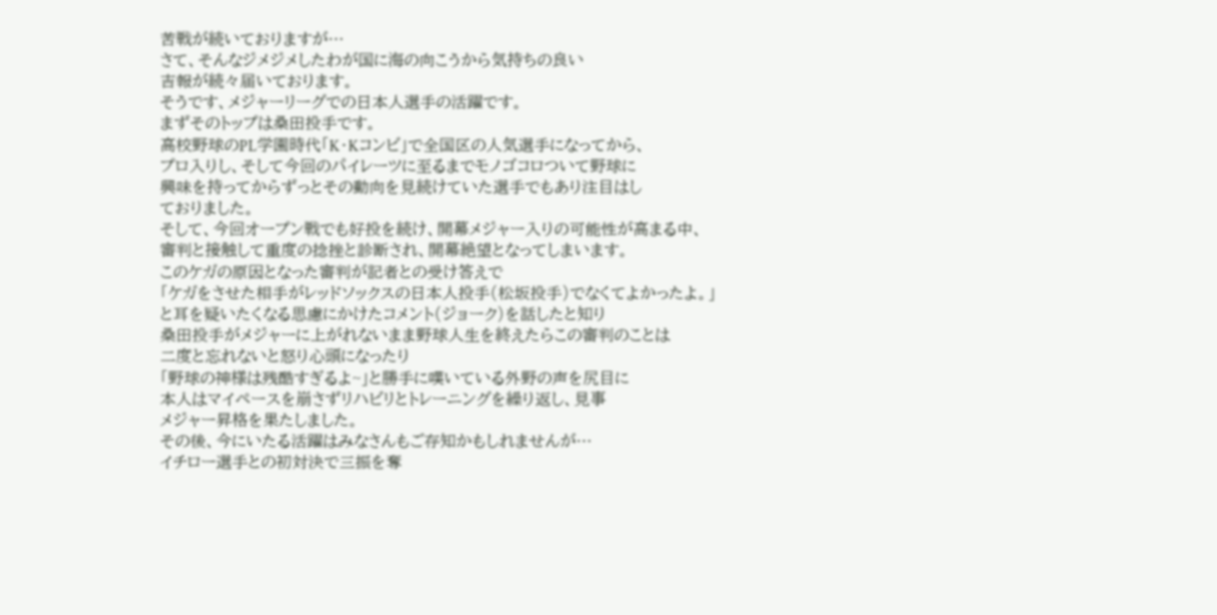苦戦が続いておりますが…
さて、そんなジメジメしたわが国に海の向こうから気持ちの良い
吉報が続々届いております。
そうです、メジャーリーグでの日本人選手の活躍です。
まずそのトップは桑田投手です。
高校野球のPL学園時代「K・Kコンビ」で全国区の人気選手になってから、
プロ入りし、そして今回のパイレーツに至るまでモノゴコロついて野球に
興味を持ってからずっとその動向を見続けていた選手でもあり注目はし
ておりました。
そして、今回オープン戦でも好投を続け、開幕メジャー入りの可能性が高まる中、
審判と接触して重度の捻挫と診断され、開幕絶望となってしまいます。
このケガの原因となった審判が記者との受け答えで
「ケガをさせた相手がレッドソックスの日本人投手(松坂投手)でなくてよかったよ。」
と耳を疑いたくなる思慮にかけたコメント(ジョーク)を話したと知り
桑田投手がメジャーに上がれないまま野球人生を終えたらこの審判のことは
二度と忘れないと怒り心頭になったり
「野球の神様は残酷すぎるよ~」と勝手に嘆いている外野の声を尻目に
本人はマイペースを崩さずリハビリとトレーニングを繰り返し、見事
メジャー昇格を果たしました。
その後、今にいたる活躍はみなさんもご存知かもしれませんが…
イチロー選手との初対決で三振を奪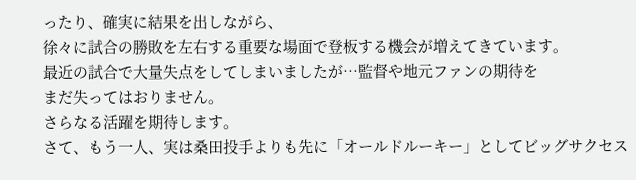ったり、確実に結果を出しながら、
徐々に試合の勝敗を左右する重要な場面で登板する機会が増えてきています。
最近の試合で大量失点をしてしまいましたが…監督や地元ファンの期待を
まだ失ってはおりません。
さらなる活躍を期待します。
さて、もう一人、実は桑田投手よりも先に「オールドルーキー」としてビッグサクセス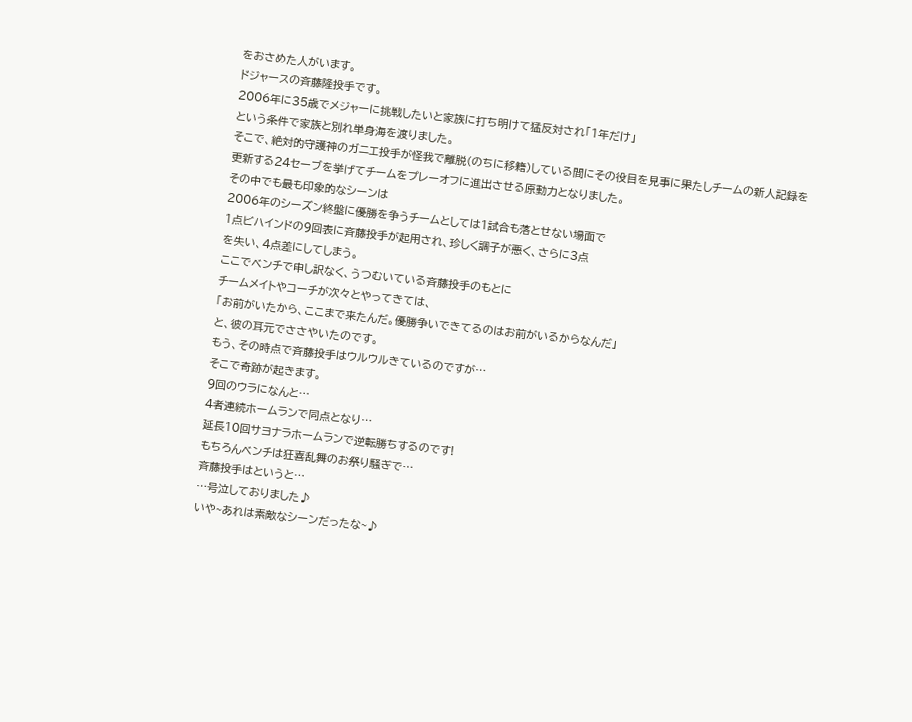をおさめた人がいます。
ドジャースの斉藤隆投手です。
2006年に35歳でメジャーに挑戦したいと家族に打ち明けて猛反対され「1年だけ」
という条件で家族と別れ単身海を渡りました。
そこで、絶対的守護神のガニエ投手が怪我で離脱(のちに移籍)している間にその役目を見事に果たしチームの新人記録を
更新する24セーブを挙げてチームをプレーオフに進出させる原動力となりました。
その中でも最も印象的なシーンは
2006年のシーズン終盤に優勝を争うチームとしては1試合も落とせない場面で
1点ビハインドの9回表に斉藤投手が起用され、珍しく調子が悪く、さらに3点
を失い、4点差にしてしまう。
ここでベンチで申し訳なく、うつむいている斉藤投手のもとに
チームメイトやコーチが次々とやってきては、
「お前がいたから、ここまで来たんだ。優勝争いできてるのはお前がいるからなんだ」
と、彼の耳元でささやいたのです。
もう、その時点で斉藤投手はウルウルきているのですが…
そこで奇跡が起きます。
9回のウラになんと…
4者連続ホームランで同点となり…
延長10回サヨナラホームランで逆転勝ちするのです!
もちろんベンチは狂喜乱舞のお祭り騒ぎで…
斉藤投手はというと…
…号泣しておりました♪
いや~あれは素敵なシーンだったな~♪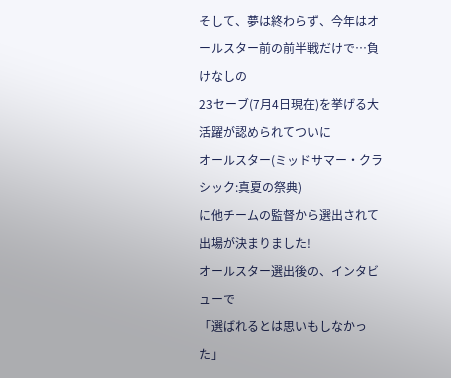そして、夢は終わらず、今年はオールスター前の前半戦だけで…負けなしの
23セーブ(7月4日現在)を挙げる大活躍が認められてついに
オールスター(ミッドサマー・クラシック:真夏の祭典)
に他チームの監督から選出されて出場が決まりました!
オールスター選出後の、インタビューで
「選ばれるとは思いもしなかった」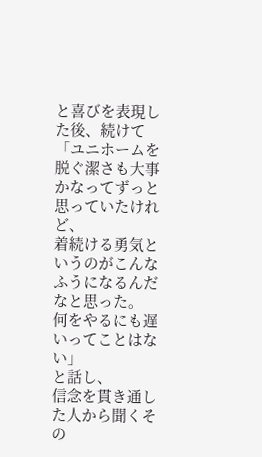と喜びを表現した後、続けて
「ユニホームを脱ぐ潔さも大事かなってずっと思っていたけれど、
着続ける勇気というのがこんなふうになるんだなと思った。
何をやるにも遅いってことはない」
と話し、
信念を貫き通した人から聞くその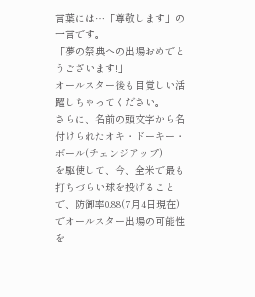言葉には…「尊敬します」の一言です。
「夢の祭典への出場おめでとうございます!」
オールスター後も目覚しい活躍しちゃってください。
さらに、名前の頭文字から名付けられたオキ・ドーキー・ボール(チェンジアップ)
を駆使して、今、全米で最も打ちづらい球を投げることで、防御率0.88(7月4日現在)
でオールスター出場の可能性を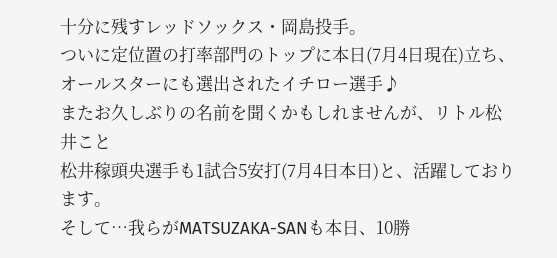十分に残すレッドソックス・岡島投手。
ついに定位置の打率部門のトップに本日(7月4日現在)立ち、
オールスターにも選出されたイチロー選手♪
またお久しぶりの名前を聞くかもしれませんが、リトル松井こと
松井稼頭央選手も1試合5安打(7月4日本日)と、活躍しております。
そして…我らがMATSUZAKA-SANも本日、10勝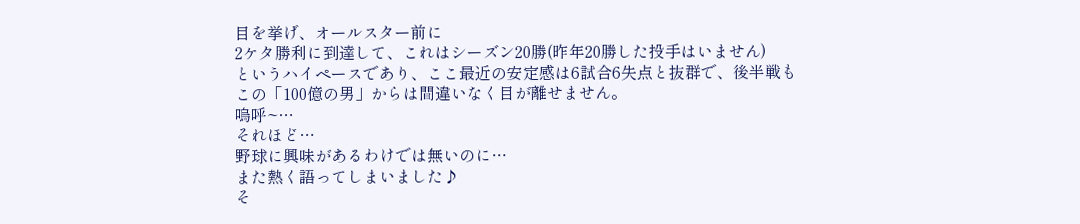目を挙げ、オールスター前に
2ケタ勝利に到達して、これはシーズン20勝(昨年20勝した投手はいません)
というハイペースであり、ここ最近の安定感は6試合6失点と抜群で、後半戦も
この「100億の男」からは間違いなく目が離せません。
嗚呼~…
それほど…
野球に興味があるわけでは無いのに…
また熱く語ってしまいました♪
そ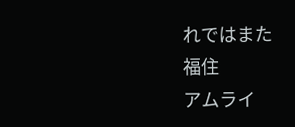れではまた
福住
アムライ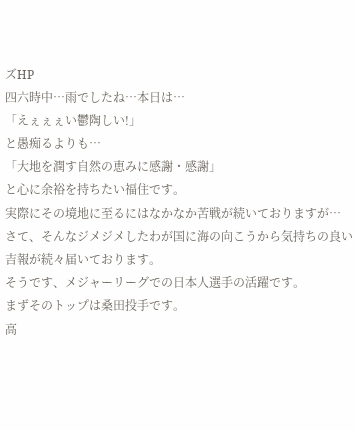ズHP
四六時中…雨でしたね…本日は…
「えぇぇぇい鬱陶しい!」
と愚痴るよりも…
「大地を潤す自然の恵みに感謝・感謝」
と心に余裕を持ちたい福住です。
実際にその境地に至るにはなかなか苦戦が続いておりますが…
さて、そんなジメジメしたわが国に海の向こうから気持ちの良い
吉報が続々届いております。
そうです、メジャーリーグでの日本人選手の活躍です。
まずそのトップは桑田投手です。
高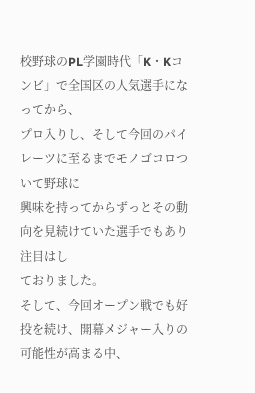校野球のPL学園時代「K・Kコンビ」で全国区の人気選手になってから、
プロ入りし、そして今回のパイレーツに至るまでモノゴコロついて野球に
興味を持ってからずっとその動向を見続けていた選手でもあり注目はし
ておりました。
そして、今回オープン戦でも好投を続け、開幕メジャー入りの可能性が高まる中、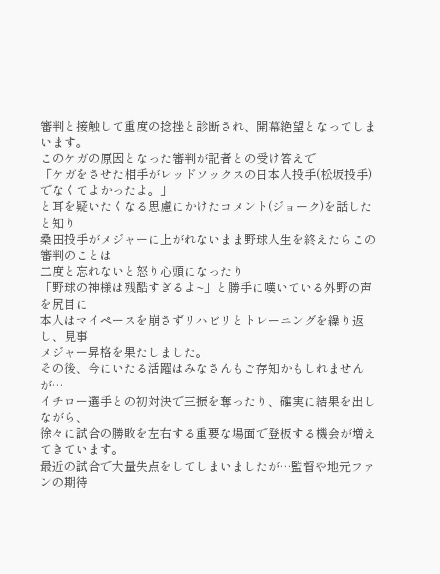審判と接触して重度の捻挫と診断され、開幕絶望となってしまいます。
このケガの原因となった審判が記者との受け答えで
「ケガをさせた相手がレッドソックスの日本人投手(松坂投手)でなくてよかったよ。」
と耳を疑いたくなる思慮にかけたコメント(ジョーク)を話したと知り
桑田投手がメジャーに上がれないまま野球人生を終えたらこの審判のことは
二度と忘れないと怒り心頭になったり
「野球の神様は残酷すぎるよ~」と勝手に嘆いている外野の声を尻目に
本人はマイペースを崩さずリハビリとトレーニングを繰り返し、見事
メジャー昇格を果たしました。
その後、今にいたる活躍はみなさんもご存知かもしれませんが…
イチロー選手との初対決で三振を奪ったり、確実に結果を出しながら、
徐々に試合の勝敗を左右する重要な場面で登板する機会が増えてきています。
最近の試合で大量失点をしてしまいましたが…監督や地元ファンの期待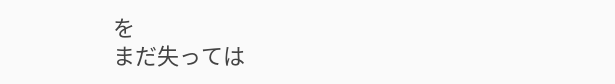を
まだ失っては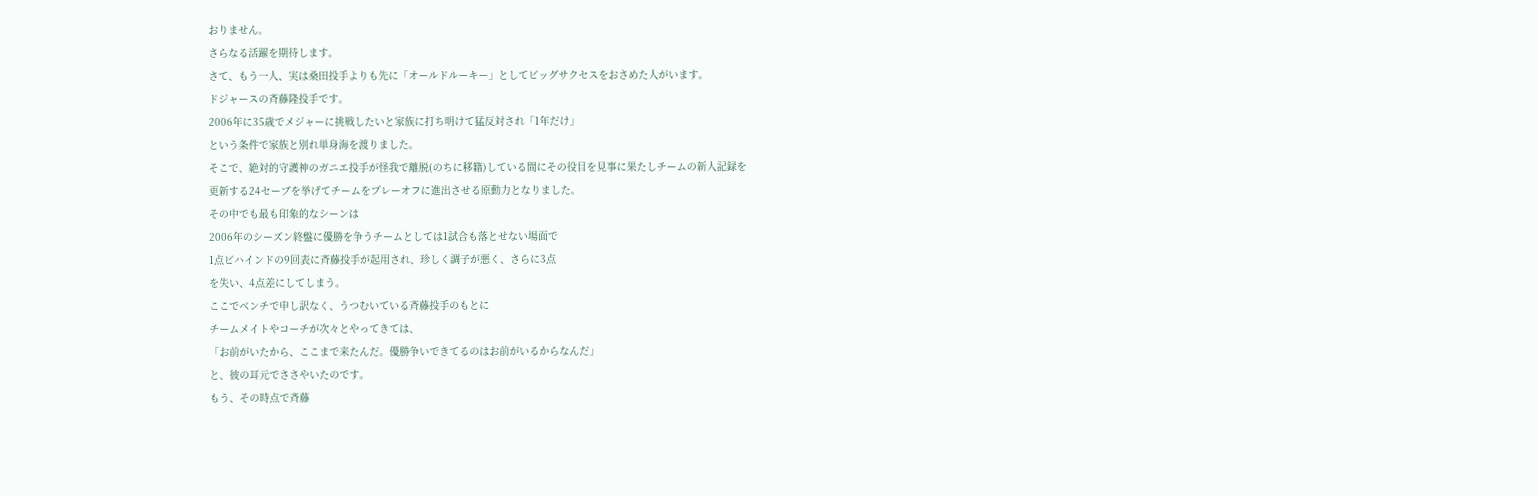おりません。
さらなる活躍を期待します。
さて、もう一人、実は桑田投手よりも先に「オールドルーキー」としてビッグサクセスをおさめた人がいます。
ドジャースの斉藤隆投手です。
2006年に35歳でメジャーに挑戦したいと家族に打ち明けて猛反対され「1年だけ」
という条件で家族と別れ単身海を渡りました。
そこで、絶対的守護神のガニエ投手が怪我で離脱(のちに移籍)している間にその役目を見事に果たしチームの新人記録を
更新する24セーブを挙げてチームをプレーオフに進出させる原動力となりました。
その中でも最も印象的なシーンは
2006年のシーズン終盤に優勝を争うチームとしては1試合も落とせない場面で
1点ビハインドの9回表に斉藤投手が起用され、珍しく調子が悪く、さらに3点
を失い、4点差にしてしまう。
ここでベンチで申し訳なく、うつむいている斉藤投手のもとに
チームメイトやコーチが次々とやってきては、
「お前がいたから、ここまで来たんだ。優勝争いできてるのはお前がいるからなんだ」
と、彼の耳元でささやいたのです。
もう、その時点で斉藤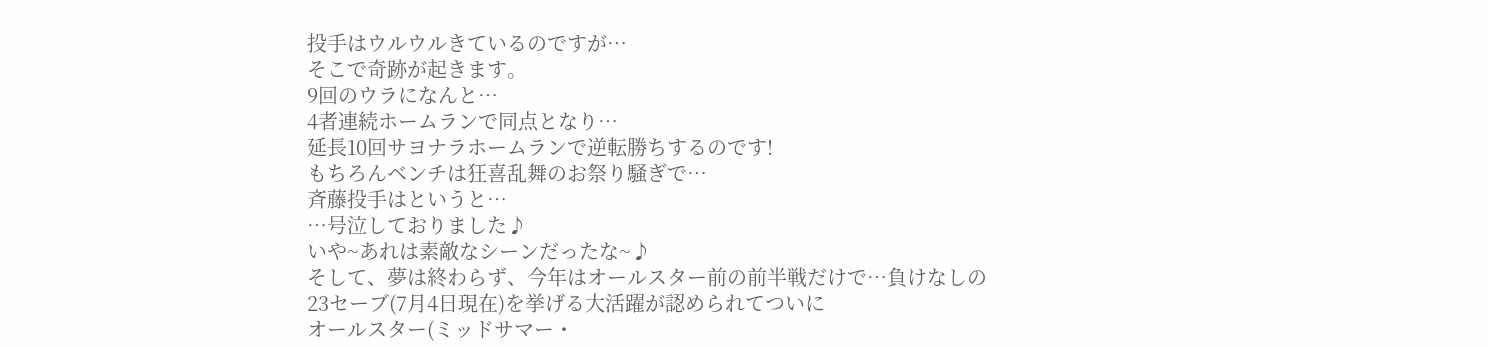投手はウルウルきているのですが…
そこで奇跡が起きます。
9回のウラになんと…
4者連続ホームランで同点となり…
延長10回サヨナラホームランで逆転勝ちするのです!
もちろんベンチは狂喜乱舞のお祭り騒ぎで…
斉藤投手はというと…
…号泣しておりました♪
いや~あれは素敵なシーンだったな~♪
そして、夢は終わらず、今年はオールスター前の前半戦だけで…負けなしの
23セーブ(7月4日現在)を挙げる大活躍が認められてついに
オールスター(ミッドサマー・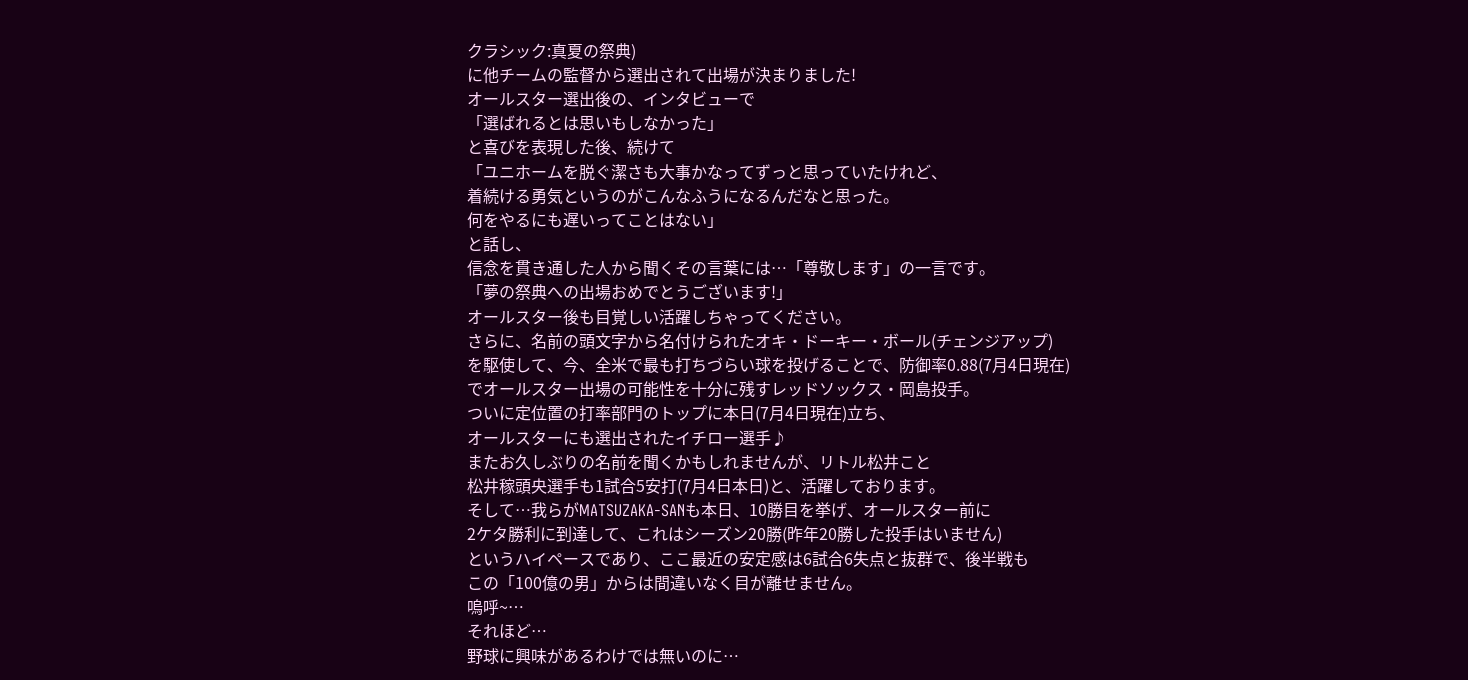クラシック:真夏の祭典)
に他チームの監督から選出されて出場が決まりました!
オールスター選出後の、インタビューで
「選ばれるとは思いもしなかった」
と喜びを表現した後、続けて
「ユニホームを脱ぐ潔さも大事かなってずっと思っていたけれど、
着続ける勇気というのがこんなふうになるんだなと思った。
何をやるにも遅いってことはない」
と話し、
信念を貫き通した人から聞くその言葉には…「尊敬します」の一言です。
「夢の祭典への出場おめでとうございます!」
オールスター後も目覚しい活躍しちゃってください。
さらに、名前の頭文字から名付けられたオキ・ドーキー・ボール(チェンジアップ)
を駆使して、今、全米で最も打ちづらい球を投げることで、防御率0.88(7月4日現在)
でオールスター出場の可能性を十分に残すレッドソックス・岡島投手。
ついに定位置の打率部門のトップに本日(7月4日現在)立ち、
オールスターにも選出されたイチロー選手♪
またお久しぶりの名前を聞くかもしれませんが、リトル松井こと
松井稼頭央選手も1試合5安打(7月4日本日)と、活躍しております。
そして…我らがMATSUZAKA-SANも本日、10勝目を挙げ、オールスター前に
2ケタ勝利に到達して、これはシーズン20勝(昨年20勝した投手はいません)
というハイペースであり、ここ最近の安定感は6試合6失点と抜群で、後半戦も
この「100億の男」からは間違いなく目が離せません。
嗚呼~…
それほど…
野球に興味があるわけでは無いのに…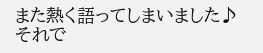また熱く語ってしまいました♪
それで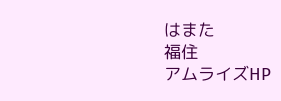はまた
福住
アムライズHP